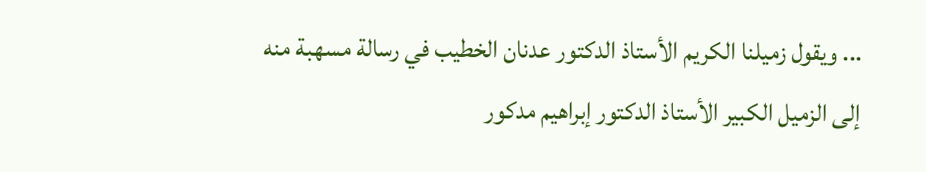... ويقول زميلنا الكريم الأستاذ الدكتور عدنان الخطيب في رسالة مسهبة منه إلى الزميل الكبير الأستاذ الدكتور إبراهيم مدكور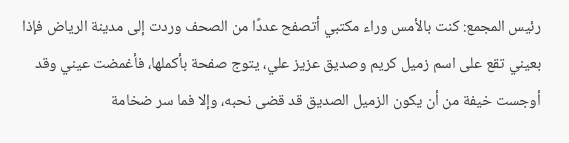رئيس المجمع: كنت بالأمس وراء مكتبي أتصفح عددًا من الصحف وردت إلى مدينة الرياض فإذا بعيني تقع على اسم زميل كريم وصديق عزيز علي، يتوج صفحة بأكملها، فأغمضت عيني وقد أوجست خيفة من أن يكون الزميل الصديق قد قضى نحبه، وإلا فما سر ضخامة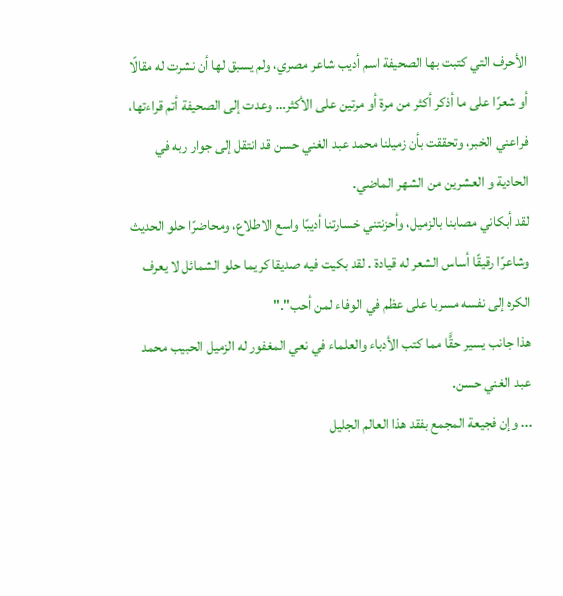الأحرف التي كتبت بها الصحيفة اسم أديب شاعر مصري، ولم يسبق لها أن نشرت له مقالًا أو شعرًا على ما أذكر أكثر من مرة أو مرتين على الأكثر… وعدت إلى الصحيفة أتم قراءتها، فراعني الخبر، وتحققت بأن زميلنا محمد عبد الغني حسن قد انتقل إلى جوار ربه في الحادية و العشرين من الشهر الماضي.
لقد أبكاني مصابنا بالزميل، وأحزنتني خسارتنا أديبًا واسع الاطلاع، ومحاضرًا حلو الحديث وشاعرًا رقيقًا أساس الشعر له قيادة . لقد بكيت فيه صديقا كريما حلو الشمائل لا يعرف الكره إلى نفسه مسربا على عظم في الوفاء لمن أحب"."
هذا جانب يسير حقًّا مما كتب الأدباء والعلماء في نعي المغفور له الزميل الحبيب محمد عبد الغني حسن.
... وإن فجيعة المجمع بفقد هذا العالم الجليل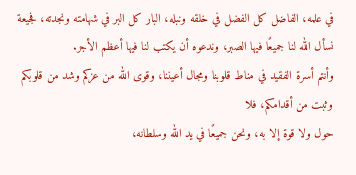في علمه، الفاضل كل الفضل في خلقه ونبله، البار كل البر في شهامته ونجدته، فجيعة نسأل الله لنا جميعًا فيها الصبر، وندعوه أن يكتب لنا فيها أعظم الأجر.
وأنتم أسرة الفقيد في مناط قلوبنا ومجال أعيننا، وقوى الله من عزكم وشد من قلوبكم وثبت من أقدامكم، فلا
حول ولا قوة إلا به، ونحن جميعًا في يد الله وسلطانه،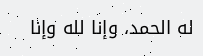له الحمد، وإنا لله وإنا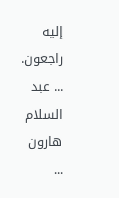إليه راجعون.
... عبد السلام هارون
...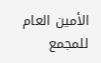الأمين العام للمجمع